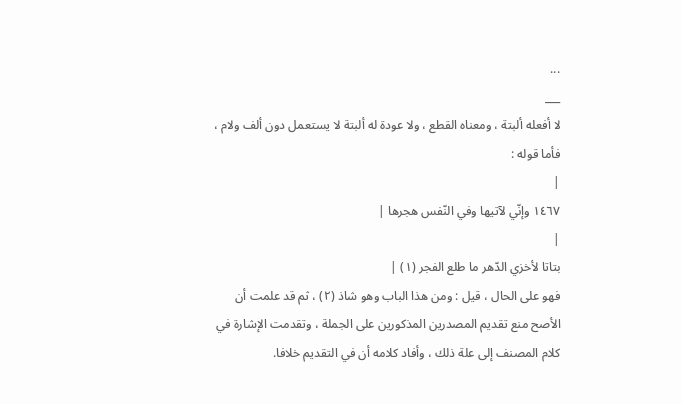...
___
لا أفعله ألبتة ، ومعناه القطع ، ولا عودة له ألبتة لا يستعمل دون ألف ولام ، فأما قوله :
|
١٤٦٧ وإنّي لآتيها وفي النّفس هجرها |
|
بتاتا لأخزي الدّهر ما طلع الفجر (١) |
فهو على الحال ، قيل : ومن هذا الباب وهو شاذ (٢) ، ثم قد علمت أن الأصح منع تقديم المصدرين المذكورين على الجملة ، وتقدمت الإشارة في كلام المصنف إلى علة ذلك ، وأفاد كلامه أن في التقديم خلافا.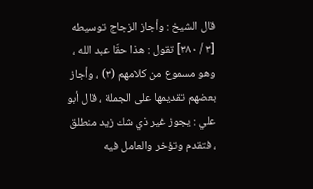قال الشيخ : وأجاز الزجاج توسيطه [٣ / ٣٨٠] تقول : هذا حقّا عبد الله ، وهو مسموع من كلامهم (٣) ، وأجاز بعضهم تقديمها على الجملة ، قال أبو علي : يجوز غير ذي شك زيد منطلق ، فتقدم وتؤخر والعامل فيه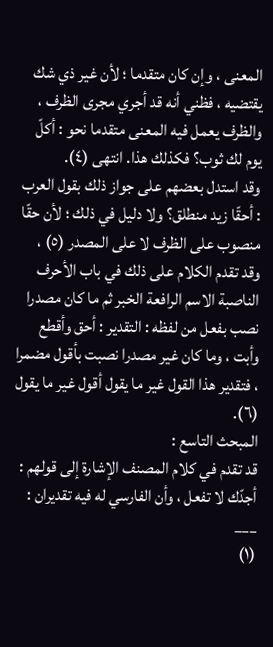المعنى ، وإن كان متقدما ؛ لأن غير ذي شك يقتضيه ، فظني أنه قد أجري مجرى الظرف ، والظرف يعمل فيه المعنى متقدما نحو : أكلّ يوم لك ثوب؟ فكذلك هذا. انتهى (٤).
وقد استدل بعضهم على جواز ذلك بقول العرب : أحقّا زيد منطلق؟ ولا دليل في ذلك ؛ لأن حقّا منصوب على الظرف لا على المصدر (٥) ، وقد تقدم الكلام على ذلك في باب الأحرف الناصبة الاسم الرافعة الخبر ثم ما كان مصدرا نصب بفعل من لفظه : التقدير : أحق وأقطع وأبت ، وما كان غير مصدرا نصبت بأقول مضمرا ، فتقدير هذا القول غير ما يقول أقول غير ما يقول (٦).
المبحث التاسع :
قد تقدم في كلام المصنف الإشارة إلى قولهم : أجدّك لا تفعل ، وأن الفارسي له فيه تقديران :
___
(١)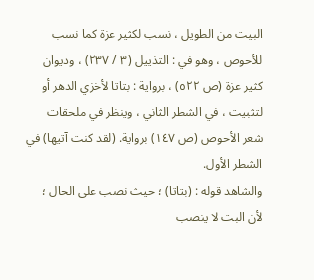البيت من الطويل ، نسب لكثير عزة كما نسب للأحوص ، وهو في : التذييل (٣ / ٢٣٧) ، وديوان كثير عزة (ص ٥٢٢) ، برواية : بتاتا لأخزي الدهر أو لتثبيت ، في الشطر الثاني ، وينظر في ملحقات شعر الأحوص (ص ١٤٧) برواية. (لقد كنت آتيها) في الشطر الأول.
والشاهد قوله : (بتاتا) ؛ حيث نصب على الحال ؛ لأن البت لا ينصب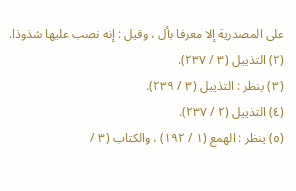على المصدرية إلا معرفا بأل ، وقيل : إنه نصب عليها شذوذا.
(٢) التذييل (٣ / ٢٣٧).
(٣) ينظر : التذييل (٣ / ٢٣٩).
(٤) التذييل (٢ / ٢٣٧).
(٥) ينظر : الهمع (١ / ١٩٢) ، والكتاب (٣ /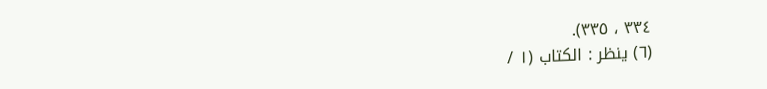٣٣٤ ، ٣٣٥).
(٦) ينظر : الكتاب (١ /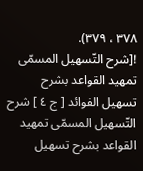٣٧٨ ، ٣٧٩).
![شرح التّسهيل المسمّى تمهيد القواعد بشرح تسهيل الفوائد [ ج ٤ ] شرح التّسهيل المسمّى تمهيد القواعد بشرح تسهيل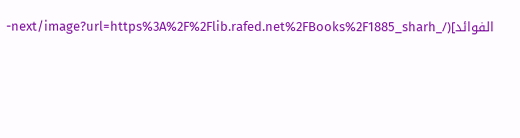الفوائد](/_next/image?url=https%3A%2F%2Flib.rafed.net%2FBooks%2F1885_sharh-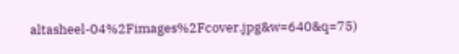altasheel-04%2Fimages%2Fcover.jpg&w=640&q=75)